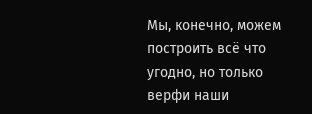Мы, конечно, можем построить всё что угодно, но только верфи наши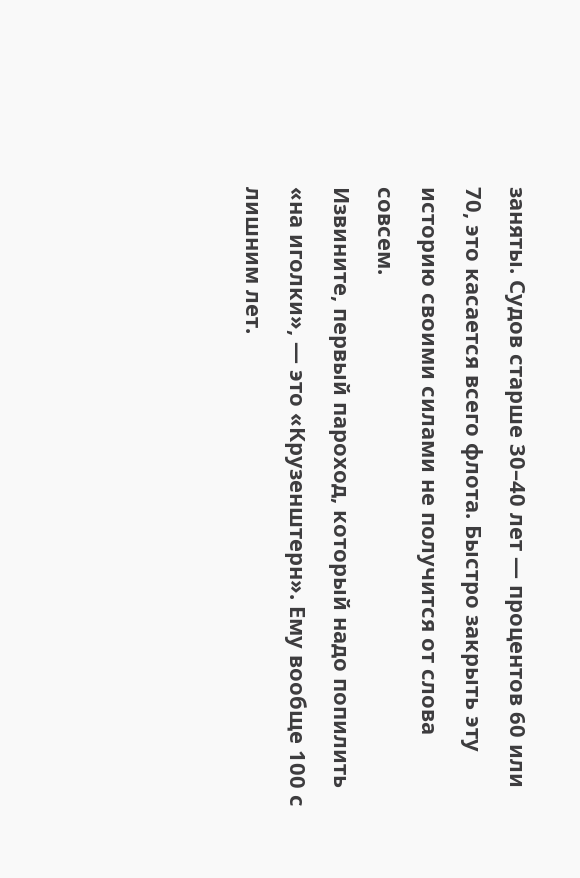заняты. Судов старше 30–40 лет — процентов 60 или 70, это касается всего флота. Быстро закрыть эту историю своими силами не получится от слова совсем.
Извините, первый пароход, который надо попилить «на иголки», — это «Крузенштерн». Ему вообще 100 с лишним лет.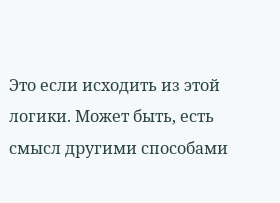Это если исходить из этой логики. Может быть, есть смысл другими способами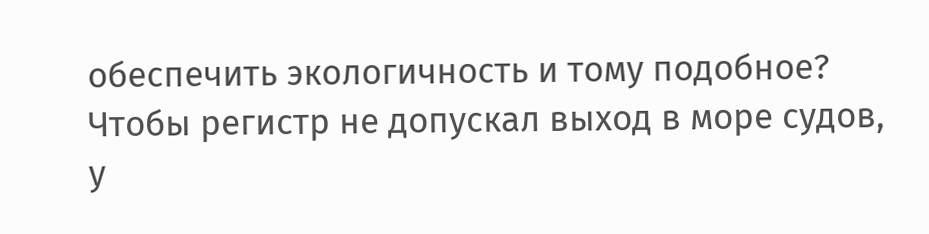обеспечить экологичность и тому подобное? Чтобы регистр не допускал выход в море судов, у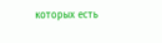которых есть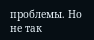проблемы. Но не так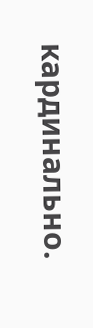кардинально.